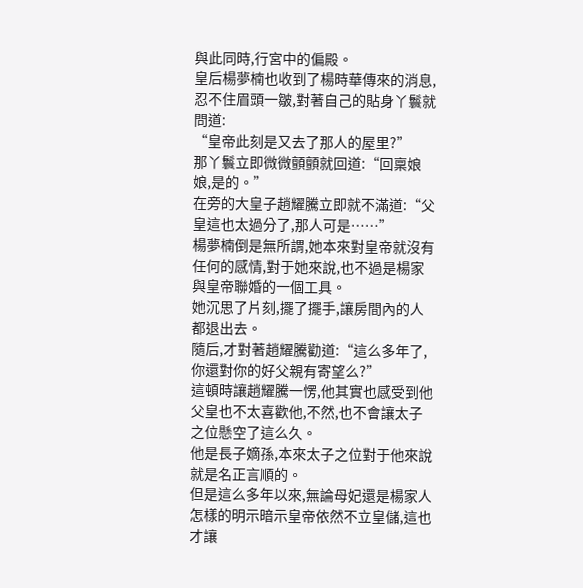與此同時,行宮中的偏殿。
皇后楊夢楠也收到了楊時華傳來的消息,忍不住眉頭一皺,對著自己的貼身丫鬟就問道:
“皇帝此刻是又去了那人的屋里?”
那丫鬟立即微微顫顫就回道:“回稟娘娘,是的。”
在旁的大皇子趙耀騰立即就不滿道:“父皇這也太過分了,那人可是……”
楊夢楠倒是無所謂,她本來對皇帝就沒有任何的感情,對于她來說,也不過是楊家與皇帝聯婚的一個工具。
她沉思了片刻,擺了擺手,讓房間內的人都退出去。
隨后,才對著趙耀騰勸道:“這么多年了,你還對你的好父親有寄望么?”
這頓時讓趙耀騰一愣,他其實也感受到他父皇也不太喜歡他,不然,也不會讓太子之位懸空了這么久。
他是長子嫡孫,本來太子之位對于他來說就是名正言順的。
但是這么多年以來,無論母妃還是楊家人怎樣的明示暗示皇帝依然不立皇儲,這也才讓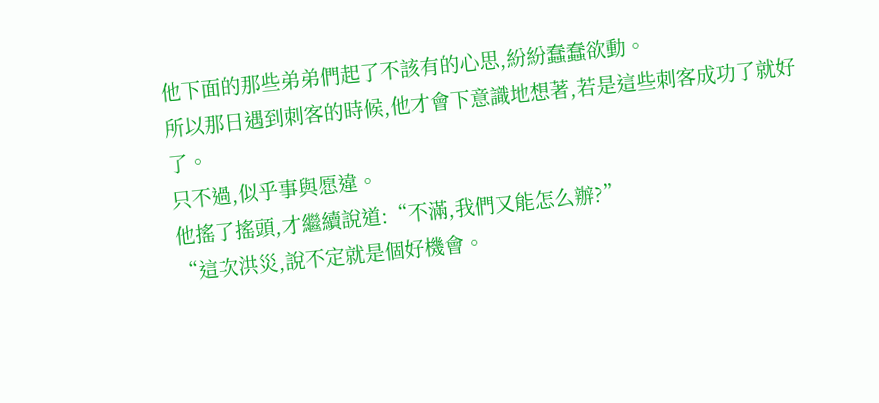他下面的那些弟弟們起了不該有的心思,紛紛蠢蠢欲動。
所以那日遇到刺客的時候,他才會下意識地想著,若是這些刺客成功了就好了。
只不過,似乎事與愿違。
他搖了搖頭,才繼續說道:“不滿,我們又能怎么辦?”
“這次洪災,說不定就是個好機會。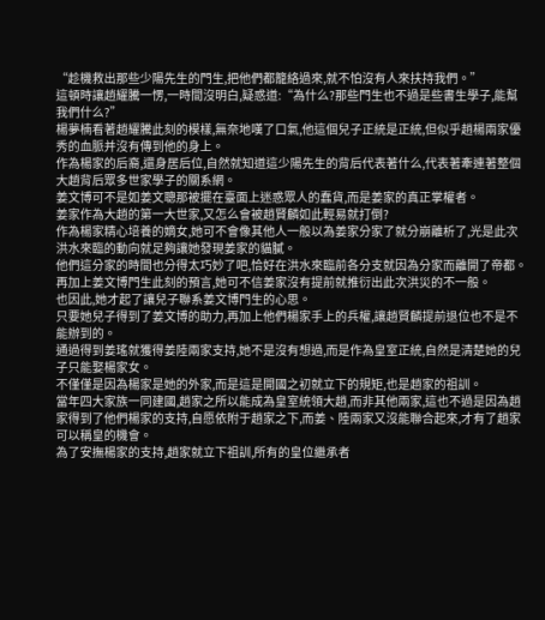“趁機救出那些少陽先生的門生,把他們都籠絡過來,就不怕沒有人來扶持我們。”
這頓時讓趙耀騰一愣,一時間沒明白,疑惑道:“為什么?那些門生也不過是些書生學子,能幫我們什么?”
楊夢楠看著趙耀騰此刻的模樣,無奈地嘆了口氣,他這個兒子正統是正統,但似乎趙楊兩家優秀的血脈并沒有傳到他的身上。
作為楊家的后裔,還身居后位,自然就知道這少陽先生的背后代表著什么,代表著牽連著整個大趙背后眾多世家學子的關系網。
姜文博可不是如姜文聰那被擺在臺面上迷惑眾人的蠢貨,而是姜家的真正掌權者。
姜家作為大趙的第一大世家,又怎么會被趙賢麟如此輕易就打倒?
作為楊家精心培養的嫡女,她可不會像其他人一般以為姜家分家了就分崩離析了,光是此次洪水來臨的動向就足夠讓她發現姜家的貓膩。
他們這分家的時間也分得太巧妙了吧,恰好在洪水來臨前各分支就因為分家而離開了帝都。
再加上姜文博門生此刻的預言,她可不信姜家沒有提前就推衍出此次洪災的不一般。
也因此,她才起了讓兒子聯系姜文博門生的心思。
只要她兒子得到了姜文博的助力,再加上他們楊家手上的兵權,讓趙賢麟提前退位也不是不能辦到的。
通過得到姜瑤就獲得姜陸兩家支持,她不是沒有想過,而是作為皇室正統,自然是清楚她的兒子只能娶楊家女。
不僅僅是因為楊家是她的外家,而是這是開國之初就立下的規矩,也是趙家的祖訓。
當年四大家族一同建國,趙家之所以能成為皇室統領大趙,而非其他兩家,這也不過是因為趙家得到了他們楊家的支持,自愿依附于趙家之下,而姜、陸兩家又沒能聯合起來,才有了趙家可以稱皇的機會。
為了安撫楊家的支持,趙家就立下祖訓,所有的皇位繼承者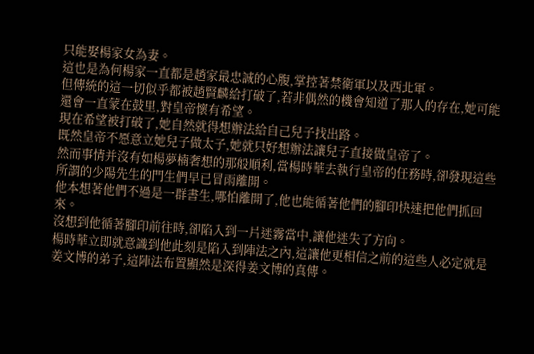只能娶楊家女為妻。
這也是為何楊家一直都是趙家最忠誠的心腹,掌控著禁衛軍以及西北軍。
但傳統的這一切似乎都被趙賢麟給打破了,若非偶然的機會知道了那人的存在,她可能還會一直蒙在鼓里,對皇帝懷有希望。
現在希望被打破了,她自然就得想辦法給自己兒子找出路。
既然皇帝不愿意立她兒子做太子,她就只好想辦法讓兒子直接做皇帝了。
然而事情并沒有如楊夢楠奢想的那般順利,當楊時華去執行皇帝的任務時,卻發現這些所謂的少陽先生的門生們早已冒雨離開。
他本想著他們不過是一群書生,哪怕離開了,他也能循著他們的腳印快速把他們抓回來。
沒想到他循著腳印前往時,卻陷入到一片迷霧當中,讓他迷失了方向。
楊時華立即就意識到他此刻是陷入到陣法之內,這讓他更相信之前的這些人必定就是姜文博的弟子,這陣法布置顯然是深得姜文博的真傳。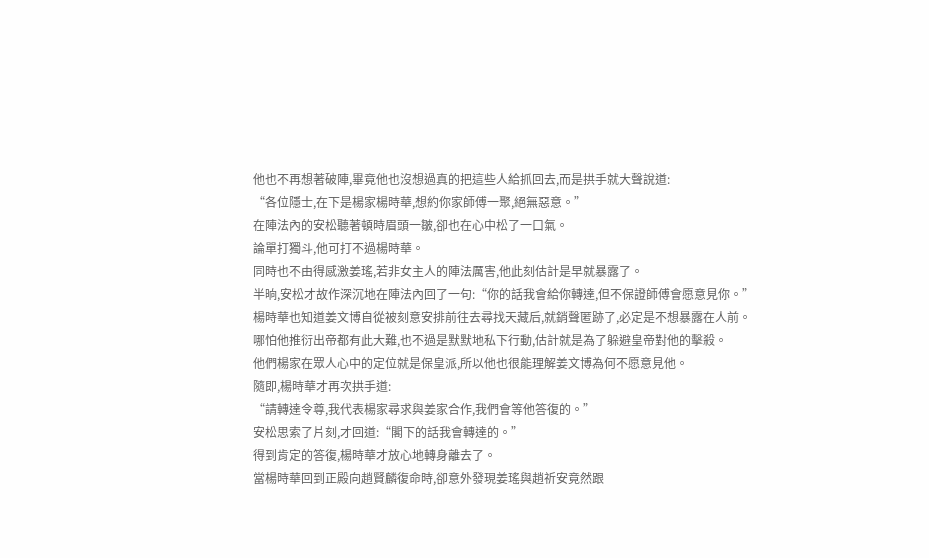他也不再想著破陣,畢竟他也沒想過真的把這些人給抓回去,而是拱手就大聲說道:
“各位隱士,在下是楊家楊時華,想約你家師傅一聚,絕無惡意。”
在陣法內的安松聽著頓時眉頭一皺,卻也在心中松了一口氣。
論單打獨斗,他可打不過楊時華。
同時也不由得感激姜瑤,若非女主人的陣法厲害,他此刻估計是早就暴露了。
半晌,安松才故作深沉地在陣法內回了一句:“你的話我會給你轉達,但不保證師傅會愿意見你。”
楊時華也知道姜文博自從被刻意安排前往去尋找天藏后,就銷聲匿跡了,必定是不想暴露在人前。
哪怕他推衍出帝都有此大難,也不過是默默地私下行動,估計就是為了躲避皇帝對他的擊殺。
他們楊家在眾人心中的定位就是保皇派,所以他也很能理解姜文博為何不愿意見他。
隨即,楊時華才再次拱手道:
“請轉達令尊,我代表楊家尋求與姜家合作,我們會等他答復的。”
安松思索了片刻,才回道:“閣下的話我會轉達的。”
得到肯定的答復,楊時華才放心地轉身離去了。
當楊時華回到正殿向趙賢麟復命時,卻意外發現姜瑤與趙祈安竟然跟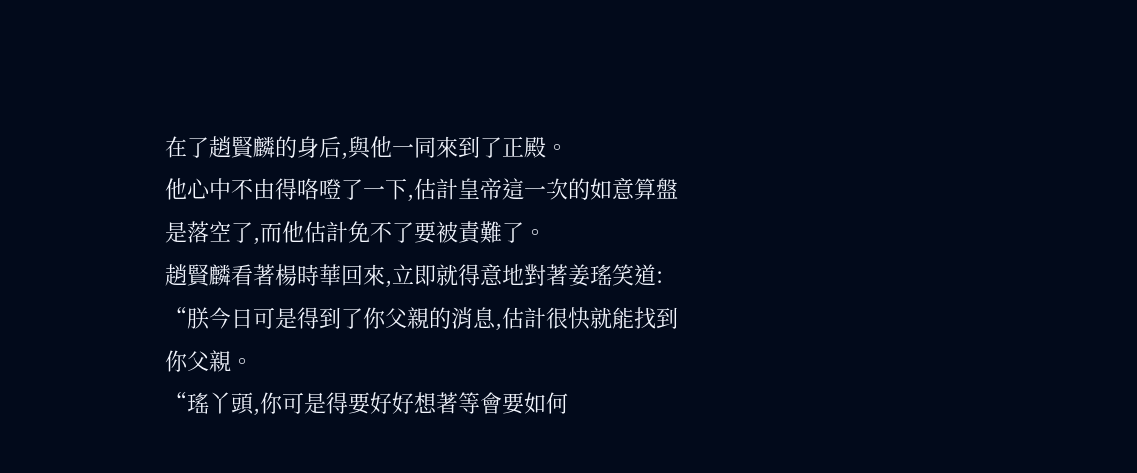在了趙賢麟的身后,與他一同來到了正殿。
他心中不由得咯噔了一下,估計皇帝這一次的如意算盤是落空了,而他估計免不了要被責難了。
趙賢麟看著楊時華回來,立即就得意地對著姜瑤笑道:
“朕今日可是得到了你父親的消息,估計很快就能找到你父親。
“瑤丫頭,你可是得要好好想著等會要如何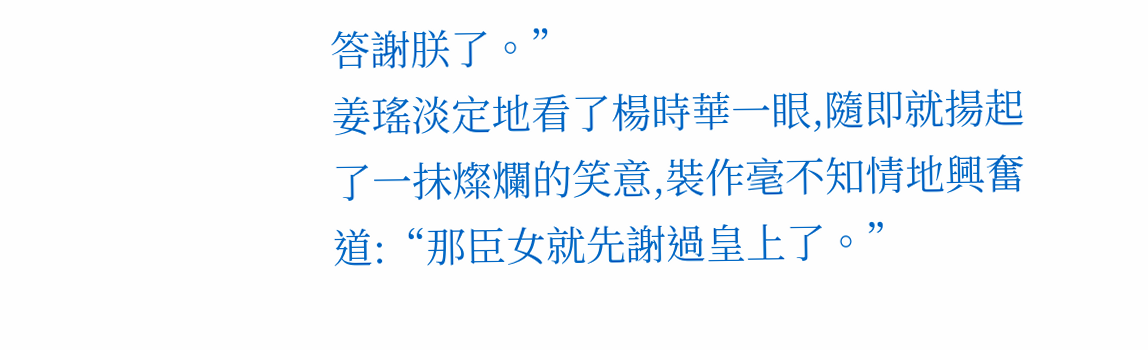答謝朕了。”
姜瑤淡定地看了楊時華一眼,隨即就揚起了一抹燦爛的笑意,裝作毫不知情地興奮道:“那臣女就先謝過皇上了。”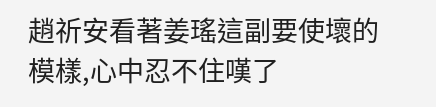趙祈安看著姜瑤這副要使壞的模樣,心中忍不住嘆了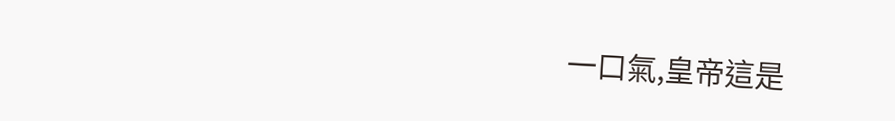一口氣,皇帝這是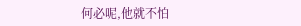何必呢,他就不怕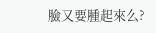臉又要腫起來么?